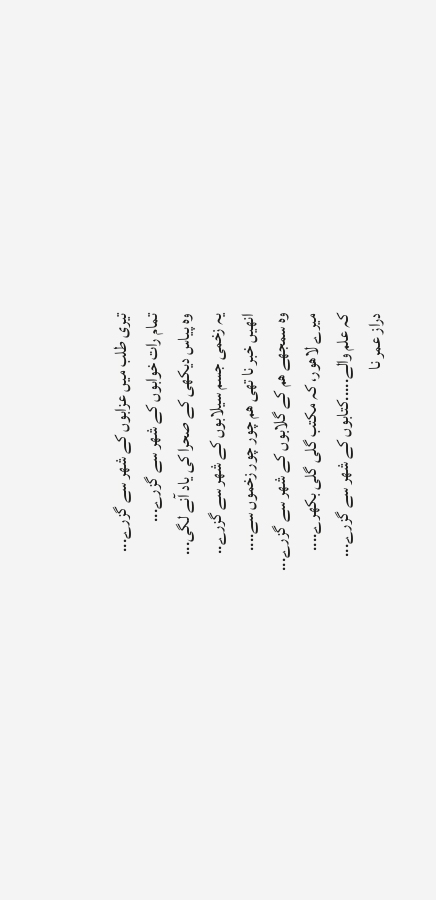تیری طلب میں عزابوں کے شھر سے گزرے...
تمام رات خوابوں کے شھر سے گزرے...
وہ پیاس دیکھی کے صحرا کی یاد آنے لگی...
یہ زخمی جسم سیلابوں کے شھر سے گزرے..
انھیں خبر نا تھی ھم چور چور زخموں سے....
وہ سمجھے ھم کے گلابوں کے شھر سے گزرے...
میرے لاھور، کہ مکتب گلی گلی بکھرے....
کہ علم والے.....کتابوں کے شھر سے گزرے...
دراز عمر نا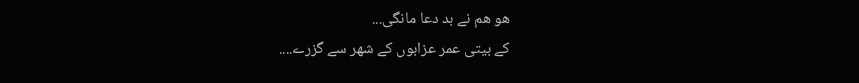ھو ھم نے بد دعا مانگی...
کے بیتی عمر عزابوں کے شھر سے گزرے....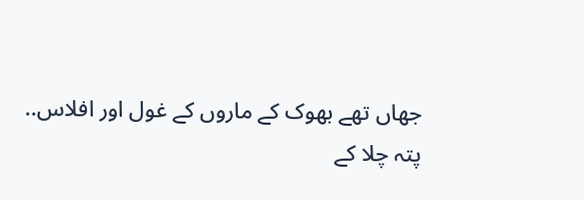جھاں تھے بھوک کے ماروں کے غول اور افلاس..
پتہ چلا کے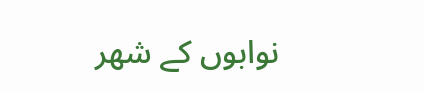نوابوں کے شھر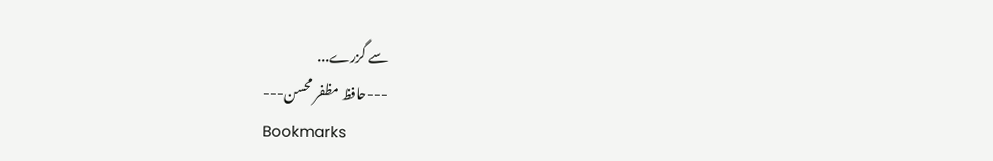سے گزرے...
---حافظ مظفر محسن---
Bookmarks